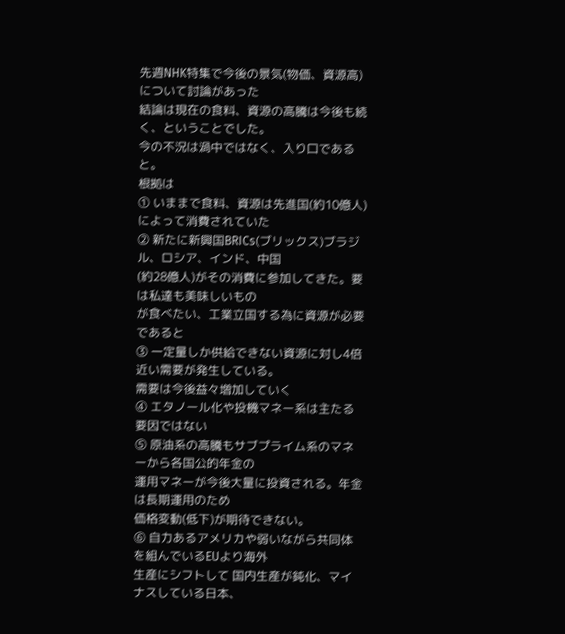先週NHK特集で今後の景気(物価、資源高)について討論があった
結論は現在の食料、資源の高騰は今後も続く、ということでした。
今の不況は渦中ではなく、入り口であると。
根拠は
① いままで食料、資源は先進国(約10億人)によって消費されていた
② 新たに新興国BRICs(ブリックス)ブラジル、ロシア、インド、中国
(約28億人)がその消費に参加してきた。要は私達も美味しいもの
が食べたい、工業立国する為に資源が必要であると
③ 一定量しか供給できない資源に対し4倍近い需要が発生している。
需要は今後益々増加していく
④ エタノール化や投機マネー系は主たる要因ではない
⑤ 原油系の高騰もサブプライム系のマネーから各国公的年金の
運用マネーが今後大量に投資される。年金は長期運用のため
価格変動(低下)が期待できない。
⑥ 自力あるアメリカや弱いながら共同体を組んでいるEUより海外
生産にシフトして 国内生産が鈍化、マイナスしている日本、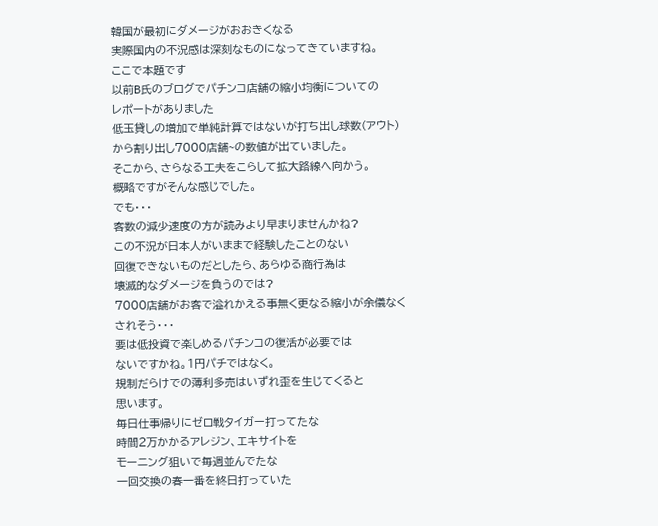韓国が最初にダメージがおおきくなる
実際国内の不況感は深刻なものになってきていますね。
ここで本題です
以前B氏のブログでパチンコ店舗の縮小均衡についての
レポートがありました
低玉貸しの増加で単純計算ではないが打ち出し球数(アウト)
から割り出し7000店舗~の数値が出ていました。
そこから、さらなる工夫をこらして拡大路線へ向かう。
概略ですがそんな感じでした。
でも・・・
客数の減少速度の方が読みより早まりませんかね?
この不況が日本人がいままで経験したことのない
回復できないものだとしたら、あらゆる商行為は
壊滅的なダメージを負うのでは?
7000店舗がお客で溢れかえる事無く更なる縮小が余儀なく
されそう・・・
要は低投資で楽しめるパチンコの復活が必要では
ないですかね。1円パチではなく。
規制だらけでの薄利多売はいずれ歪を生じてくると
思います。
毎日仕事帰りにゼロ戦タイガー打ってたな
時間2万かかるアレジン、エキサイトを
モーニング狙いで毎週並んでたな
一回交換の春一番を終日打っていた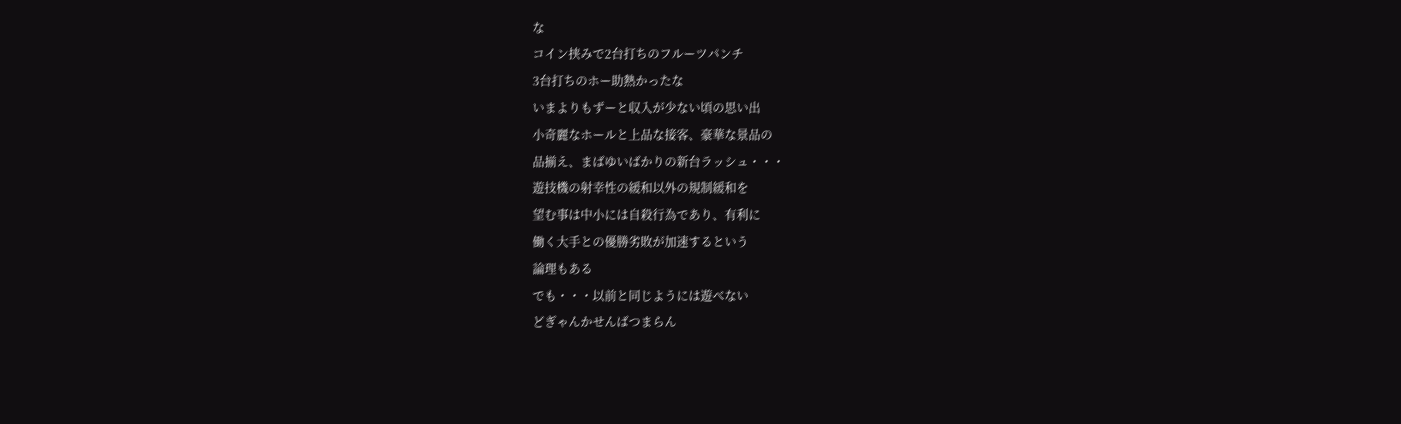な
コイン挟みで2台打ちのフルーツパンチ
3台打ちのホー助熱かったな
いまよりもずーと収入が少ない頃の思い出
小奇麗なホールと上品な接客、豪華な景品の
品揃え、まばゆいばかりの新台ラッシュ・・・
遊技機の射幸性の緩和以外の規制緩和を
望む事は中小には自殺行為であり、有利に
働く大手との優勝劣敗が加速するという
論理もある
でも・・・以前と同じようには遊べない
どぎゃんかせんばつまらん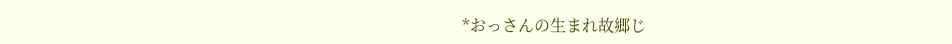*おっさんの生まれ故郷じ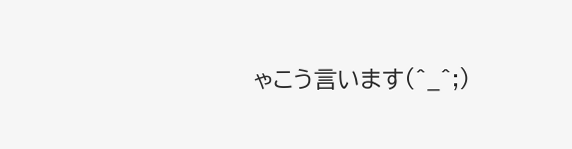ゃこう言います(^_^;)